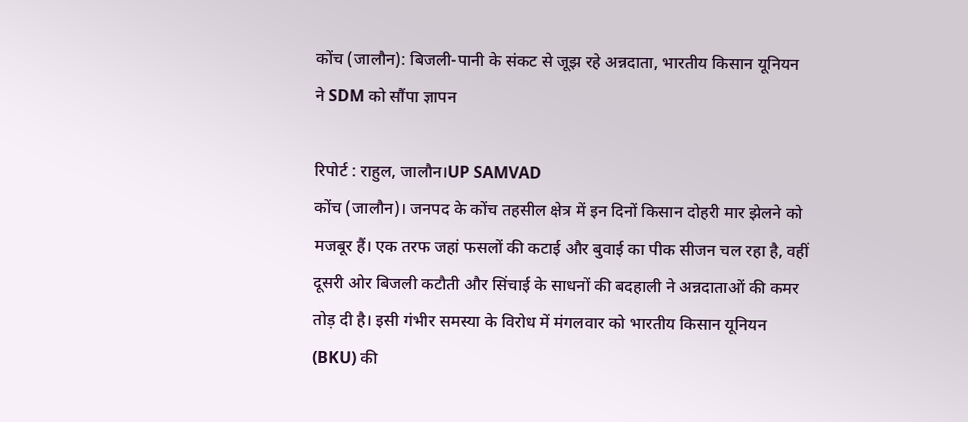कोंच (जालौन): बिजली-पानी के संकट से जूझ रहे अन्नदाता, भारतीय किसान यूनियन ने SDM को सौंपा ज्ञापन

रिपोर्ट : राहुल, जालौन।UP SAMVAD
कोंच (जालौन)। जनपद के कोंच तहसील क्षेत्र में इन दिनों किसान दोहरी मार झेलने को मजबूर हैं। एक तरफ जहां फसलों की कटाई और बुवाई का पीक सीजन चल रहा है, वहीं दूसरी ओर बिजली कटौती और सिंचाई के साधनों की बदहाली ने अन्नदाताओं की कमर तोड़ दी है। इसी गंभीर समस्या के विरोध में मंगलवार को भारतीय किसान यूनियन (BKU) की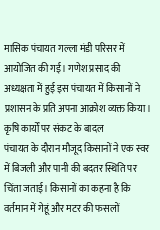मासिक पंचायत गल्ला मंडी परिसर में आयोजित की गई। गणेश प्रसाद की अध्यक्षता में हुई इस पंचायत में किसानों ने प्रशासन के प्रति अपना आक्रोश व्यक्त किया।
कृषि कार्यों पर संकट के बादल
पंचायत के दौरान मौजूद किसानों ने एक स्वर में बिजली और पानी की बदतर स्थिति पर चिंता जताई। किसानों का कहना है कि वर्तमान में गेहूं और मटर की फसलों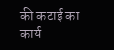की कटाई का कार्य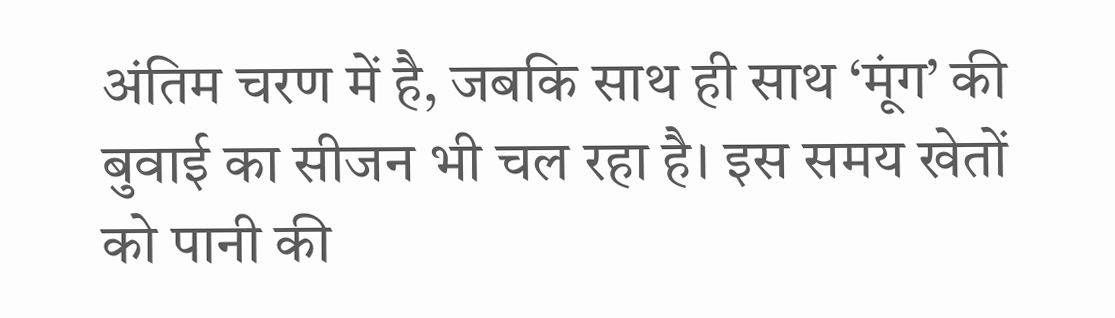अंतिम चरण में है, जबकि साथ ही साथ ‘मूंग’ की बुवाई का सीजन भी चल रहा है। इस समय खेतों को पानी की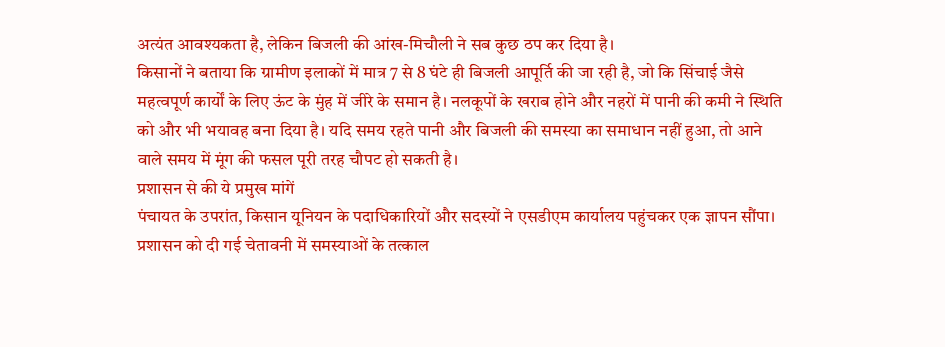अत्यंत आवश्यकता है, लेकिन बिजली की आंख-मिचौली ने सब कुछ ठप कर दिया है।
किसानों ने बताया कि ग्रामीण इलाकों में मात्र 7 से 8 घंटे ही बिजली आपूर्ति की जा रही है, जो कि सिंचाई जैसे महत्वपूर्ण कार्यों के लिए ऊंट के मुंह में जीरे के समान है। नलकूपों के खराब होने और नहरों में पानी की कमी ने स्थिति को और भी भयावह बना दिया है। यदि समय रहते पानी और बिजली की समस्या का समाधान नहीं हुआ, तो आने वाले समय में मूंग की फसल पूरी तरह चौपट हो सकती है।
प्रशासन से की ये प्रमुख मांगें
पंचायत के उपरांत, किसान यूनियन के पदाधिकारियों और सदस्यों ने एसडीएम कार्यालय पहुंचकर एक ज्ञापन सौंपा। प्रशासन को दी गई चेतावनी में समस्याओं के तत्काल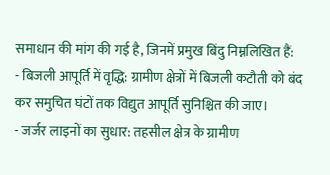समाधान की मांग की गई है, जिनमें प्रमुख बिंदु निम्नलिखित हैं:
- बिजली आपूर्ति में वृद्धि: ग्रामीण क्षेत्रों में बिजली कटौती को बंद कर समुचित घंटों तक विद्युत आपूर्ति सुनिश्चित की जाए।
- जर्जर लाइनों का सुधार: तहसील क्षेत्र के ग्रामीण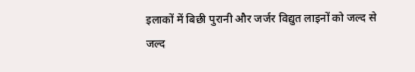इलाकों में बिछी पुरानी और जर्जर विद्युत लाइनों को जल्द से जल्द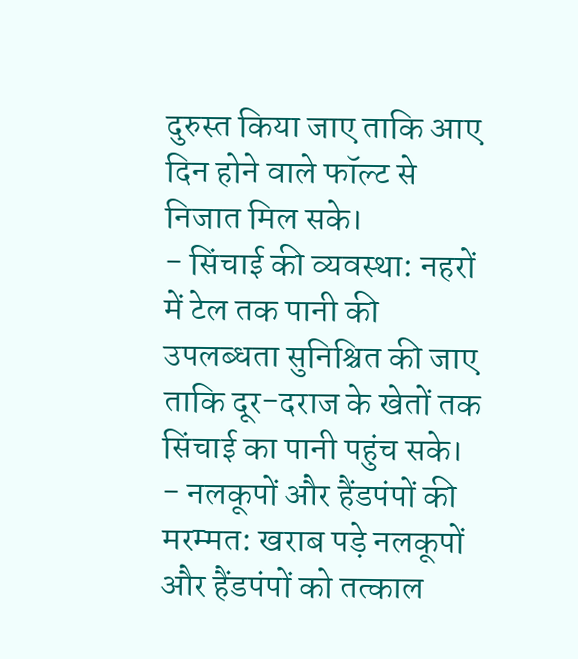दुरुस्त किया जाए ताकि आए दिन होने वाले फॉल्ट से निजात मिल सके।
- सिंचाई की व्यवस्था: नहरों में टेल तक पानी की उपलब्धता सुनिश्चित की जाए ताकि दूर-दराज के खेतों तक सिंचाई का पानी पहुंच सके।
- नलकूपों और हैंडपंपों की मरम्मत: खराब पड़े नलकूपों और हैंडपंपों को तत्काल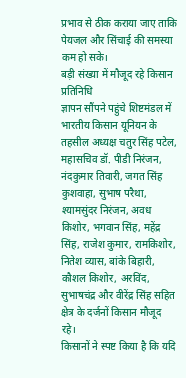प्रभाव से ठीक कराया जाए ताकि पेयजल और सिंचाई की समस्या कम हो सके।
बड़ी संख्या में मौजूद रहे किसान प्रतिनिधि
ज्ञापन सौंपने पहुंचे शिष्टमंडल में भारतीय किसान यूनियन के तहसील अध्यक्ष चतुर सिंह पटेल, महासचिव डॉ. पीडी निरंजन, नंदकुमार तिवारी, जगत सिंह कुशवाहा, सुभाष परैथा, श्यामसुंदर निरंजन, अवध किशोर, भगवान सिंह, महेंद्र सिंह, राजेश कुमार, रामकिशोर, नितेश व्यास, बांके बिहारी, कौशल किशोर, अरविंद, सुभाषचंद्र और वीरेंद्र सिंह सहित क्षेत्र के दर्जनों किसान मौजूद रहे।
किसानों ने स्पष्ट किया है कि यदि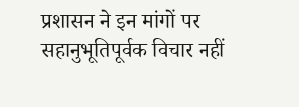प्रशासन ने इन मांगों पर सहानुभूतिपूर्वक विचार नहीं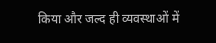किया और जल्द ही व्यवस्थाओं में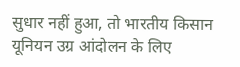सुधार नहीं हुआ, तो भारतीय किसान यूनियन उग्र आंदोलन के लिए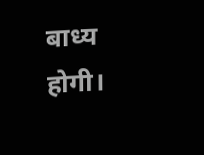बाध्य होगी।